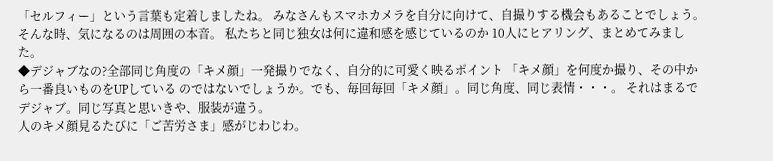「セルフィー」という言葉も定着しましたね。 みなさんもスマホカメラを自分に向けて、自撮りする機会もあることでしょう。 そんな時、気になるのは周囲の本音。 私たちと同じ独女は何に違和感を感じているのか 10人にヒアリング、まとめてみました。
◆デジャブなの?全部同じ角度の「キメ顔」一発撮りでなく、自分的に可愛く映るポイント 「キメ顔」を何度か撮り、その中から一番良いものをUPしている のではないでしょうか。でも、毎回毎回「キメ顔」。同じ角度、同じ表情・・・。 それはまるでデジャブ。同じ写真と思いきや、服装が違う。
人のキメ顔見るたびに「ご苦労さま」感がじわじわ。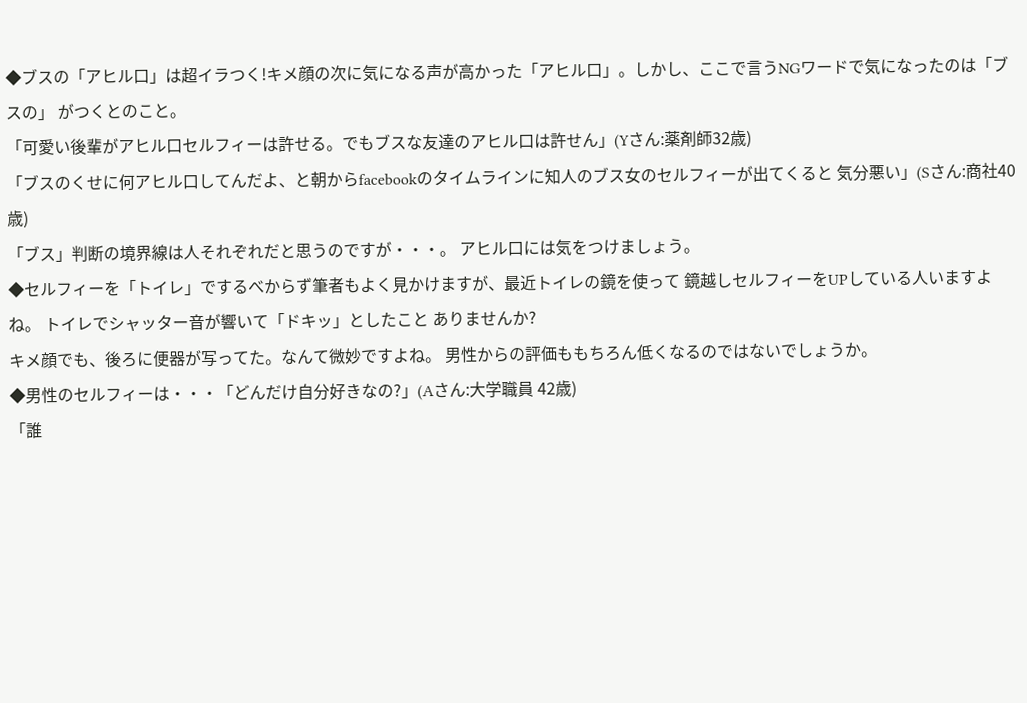◆ブスの「アヒル口」は超イラつく!キメ顔の次に気になる声が高かった「アヒル口」。しかし、ここで言うNGワードで気になったのは「ブスの」 がつくとのこと。
「可愛い後輩がアヒル口セルフィーは許せる。でもブスな友達のアヒル口は許せん」(Yさん:薬剤師32歳)
「ブスのくせに何アヒル口してんだよ、と朝からfacebookのタイムラインに知人のブス女のセルフィーが出てくると 気分悪い」(Sさん:商社40歳)
「ブス」判断の境界線は人それぞれだと思うのですが・・・。 アヒル口には気をつけましょう。
◆セルフィーを「トイレ」でするべからず筆者もよく見かけますが、最近トイレの鏡を使って 鏡越しセルフィーをUPしている人いますよね。 トイレでシャッター音が響いて「ドキッ」としたこと ありませんか?
キメ顔でも、後ろに便器が写ってた。なんて微妙ですよね。 男性からの評価ももちろん低くなるのではないでしょうか。
◆男性のセルフィーは・・・「どんだけ自分好きなの?」(Aさん:大学職員 42歳)
「誰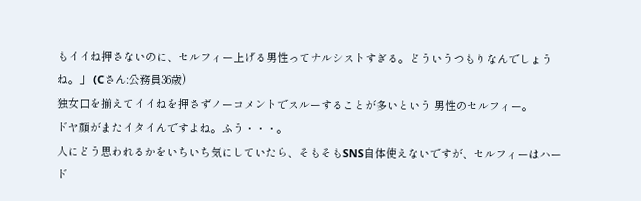もイイね押さないのに、セルフィー上げる男性ってナルシストすぎる。どういうつもりなんでしょうね。」 (Cさん:公務員36歳)
独女口を揃えてイイねを押さずノーコメントでスルーすることが多いという 男性のセルフィー。
ドヤ顏がまたイタイんですよね。ふう・・・。
人にどう思われるかをいちいち気にしていたら、そもそもSNS自体使えないですが、セルフィーはハード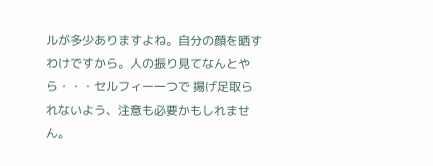ルが多少ありますよね。自分の顔を晒すわけですから。人の振り見てなんとやら・・・セルフィー一つで 揚げ足取られないよう、注意も必要かもしれません。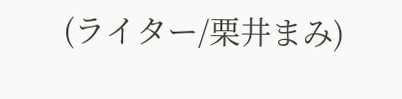(ライター/栗井まみ)